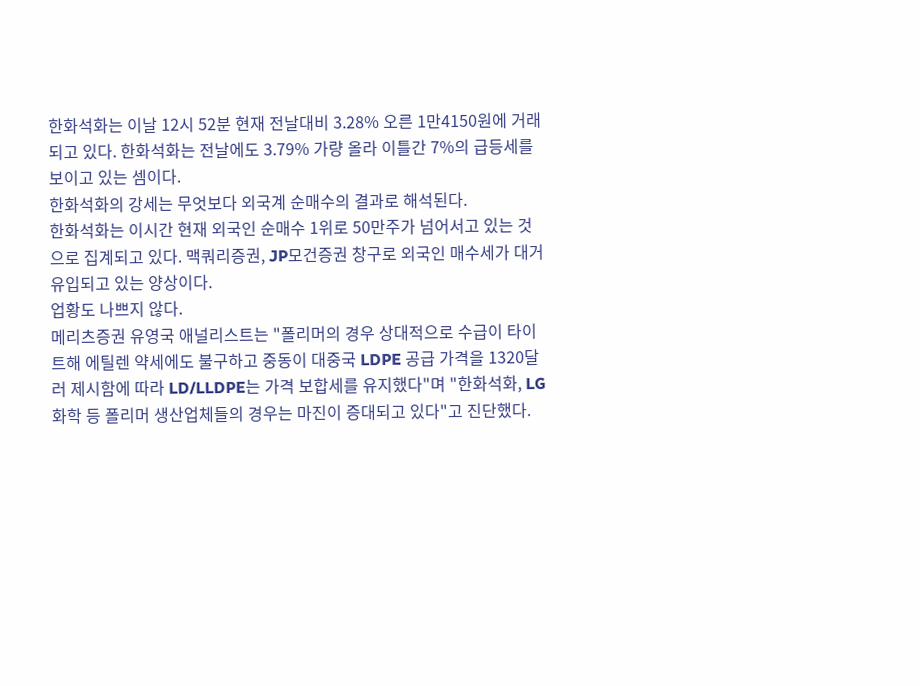한화석화는 이날 12시 52분 현재 전날대비 3.28% 오른 1만4150원에 거래되고 있다. 한화석화는 전날에도 3.79% 가량 올라 이틀간 7%의 급등세를 보이고 있는 셈이다.
한화석화의 강세는 무엇보다 외국계 순매수의 결과로 해석된다.
한화석화는 이시간 현재 외국인 순매수 1위로 50만주가 넘어서고 있는 것으로 집계되고 있다. 맥쿼리증권, JP모건증권 창구로 외국인 매수세가 대거 유입되고 있는 양상이다.
업황도 나쁘지 않다.
메리츠증권 유영국 애널리스트는 "폴리머의 경우 상대적으로 수급이 타이트해 에틸렌 약세에도 불구하고 중동이 대중국 LDPE 공급 가격을 1320달러 제시함에 따라 LD/LLDPE는 가격 보합세를 유지했다"며 "한화석화, LG화학 등 폴리머 생산업체들의 경우는 마진이 증대되고 있다"고 진단했다.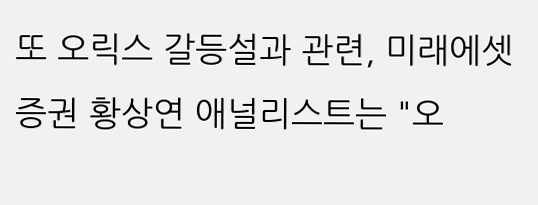또 오릭스 갈등설과 관련, 미래에셋증권 황상연 애널리스트는 "오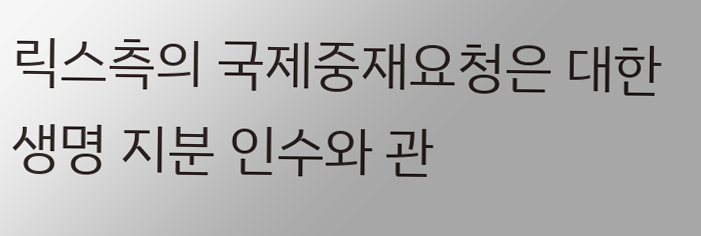릭스측의 국제중재요청은 대한생명 지분 인수와 관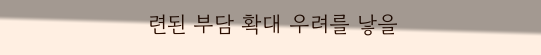련된 부담 확대 우려를 낳을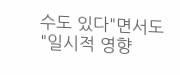수도 있다"면서도 "일시적 영향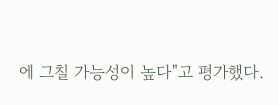에 그칠 가능성이 높다"고 평가했다.